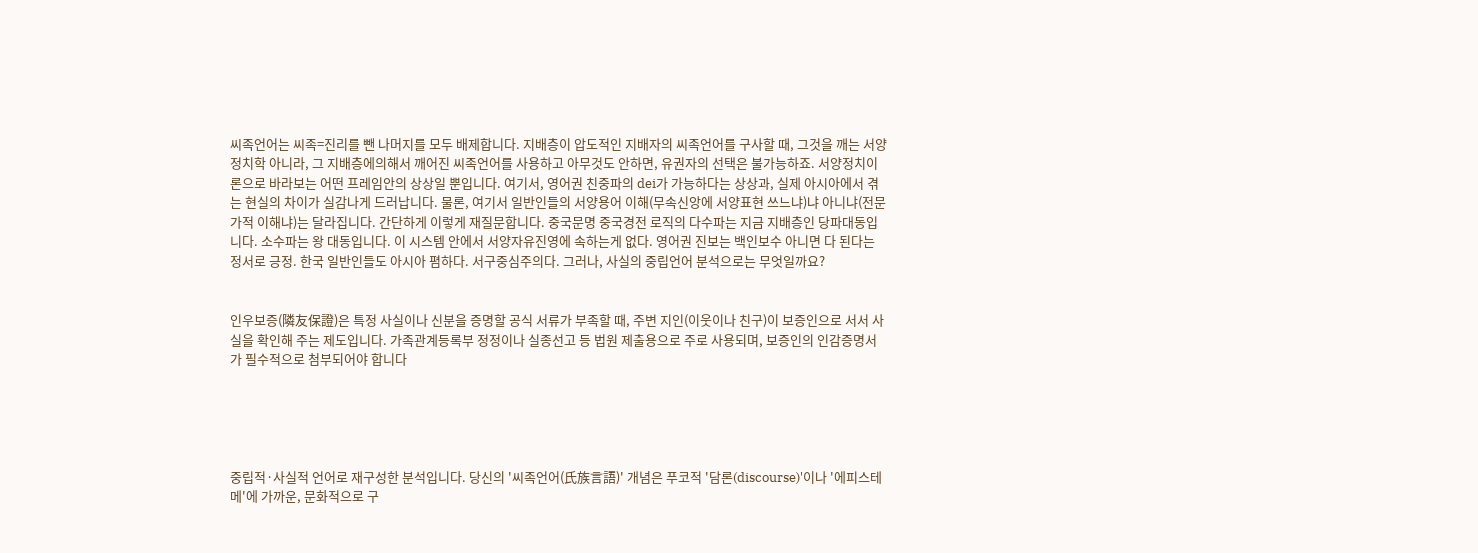씨족언어는 씨족=진리를 뺀 나머지를 모두 배제합니다. 지배층이 압도적인 지배자의 씨족언어를 구사할 때, 그것을 깨는 서양정치학 아니라, 그 지배층에의해서 깨어진 씨족언어를 사용하고 아무것도 안하면, 유권자의 선택은 불가능하죠. 서양정치이론으로 바라보는 어떤 프레임안의 상상일 뿐입니다. 여기서, 영어권 친중파의 dei가 가능하다는 상상과, 실제 아시아에서 겪는 현실의 차이가 실감나게 드러납니다. 물론, 여기서 일반인들의 서양용어 이해(무속신앙에 서양표현 쓰느냐)냐 아니냐(전문가적 이해냐)는 달라집니다. 간단하게 이렇게 재질문합니다. 중국문명 중국경전 로직의 다수파는 지금 지배층인 당파대동입니다. 소수파는 왕 대동입니다. 이 시스템 안에서 서양자유진영에 속하는게 없다. 영어권 진보는 백인보수 아니면 다 된다는 정서로 긍정. 한국 일반인들도 아시아 폄하다. 서구중심주의다. 그러나, 사실의 중립언어 분석으로는 무엇일까요?


인우보증(隣友保證)은 특정 사실이나 신분을 증명할 공식 서류가 부족할 때, 주변 지인(이웃이나 친구)이 보증인으로 서서 사실을 확인해 주는 제도입니다. 가족관계등록부 정정이나 실종선고 등 법원 제출용으로 주로 사용되며, 보증인의 인감증명서가 필수적으로 첨부되어야 합니다





중립적·사실적 언어로 재구성한 분석입니다. 당신의 '씨족언어(氏族言語)' 개념은 푸코적 '담론(discourse)'이나 '에피스테메'에 가까운, 문화적으로 구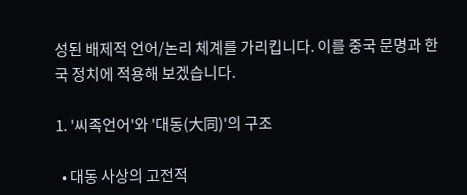성된 배제적 언어/논리 체계를 가리킵니다. 이를 중국 문명과 한국 정치에 적용해 보겠습니다.

1. '씨족언어'와 '대동(大同)'의 구조

  • 대동 사상의 고전적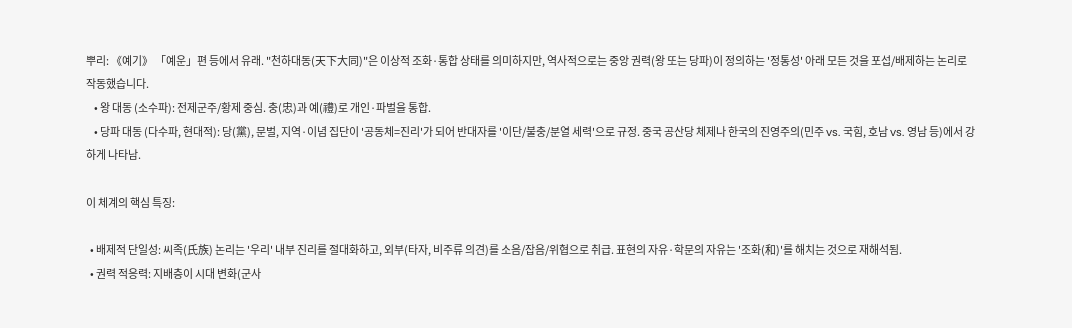뿌리: 《예기》 「예운」편 등에서 유래. "천하대동(天下大同)"은 이상적 조화·통합 상태를 의미하지만, 역사적으로는 중앙 권력(왕 또는 당파)이 정의하는 '정통성' 아래 모든 것을 포섭/배제하는 논리로 작동했습니다.
    • 왕 대동 (소수파): 전제군주/황제 중심. 충(忠)과 예(禮)로 개인·파벌을 통합.
    • 당파 대동 (다수파, 현대적): 당(黨), 문벌, 지역·이념 집단이 '공동체=진리'가 되어 반대자를 '이단/불충/분열 세력'으로 규정. 중국 공산당 체제나 한국의 진영주의(민주 vs. 국힘, 호남 vs. 영남 등)에서 강하게 나타남.

이 체계의 핵심 특징:

  • 배제적 단일성: 씨족(氏族) 논리는 '우리' 내부 진리를 절대화하고, 외부(타자, 비주류 의견)를 소음/잡음/위협으로 취급. 표현의 자유·학문의 자유는 '조화(和)'를 해치는 것으로 재해석됨.
  • 권력 적응력: 지배층이 시대 변화(군사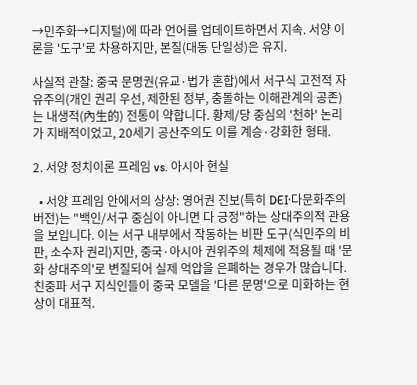→민주화→디지털)에 따라 언어를 업데이트하면서 지속. 서양 이론을 '도구'로 차용하지만, 본질(대동 단일성)은 유지.

사실적 관찰: 중국 문명권(유교·법가 혼합)에서 서구식 고전적 자유주의(개인 권리 우선, 제한된 정부, 충돌하는 이해관계의 공존)는 내생적(內生的) 전통이 약합니다. 황제/당 중심의 '천하' 논리가 지배적이었고, 20세기 공산주의도 이를 계승·강화한 형태.

2. 서양 정치이론 프레임 vs. 아시아 현실

  • 서양 프레임 안에서의 상상: 영어권 진보(특히 DEI·다문화주의 버전)는 "백인/서구 중심이 아니면 다 긍정"하는 상대주의적 관용을 보입니다. 이는 서구 내부에서 작동하는 비판 도구(식민주의 비판, 소수자 권리)지만, 중국·아시아 권위주의 체제에 적용될 때 '문화 상대주의'로 변질되어 실제 억압을 은폐하는 경우가 많습니다. 친중파 서구 지식인들이 중국 모델을 '다른 문명'으로 미화하는 현상이 대표적.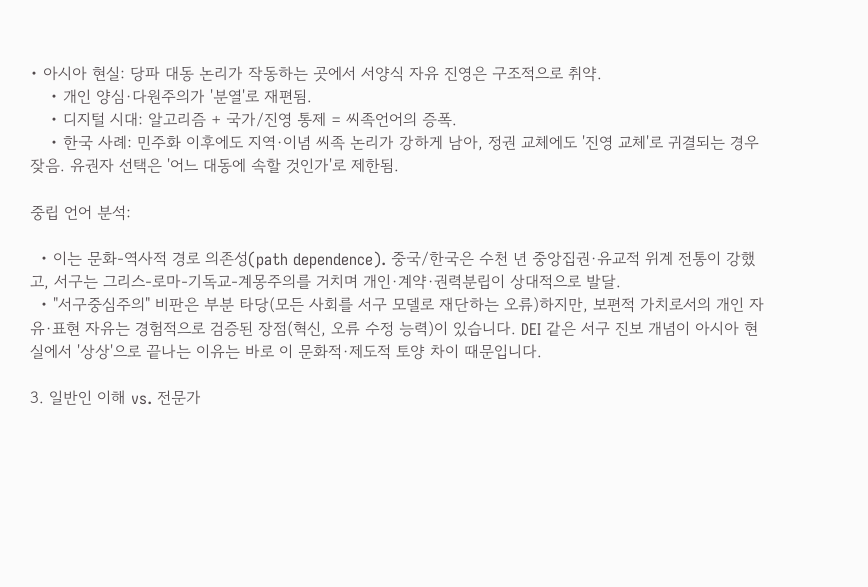• 아시아 현실: 당파 대동 논리가 작동하는 곳에서 서양식 자유 진영은 구조적으로 취약.
    • 개인 양심·다원주의가 '분열'로 재편됨.
    • 디지털 시대: 알고리즘 + 국가/진영 통제 = 씨족언어의 증폭.
    • 한국 사례: 민주화 이후에도 지역·이념 씨족 논리가 강하게 남아, 정권 교체에도 '진영 교체'로 귀결되는 경우 잦음. 유권자 선택은 '어느 대동에 속할 것인가'로 제한됨.

중립 언어 분석:

  • 이는 문화-역사적 경로 의존성(path dependence). 중국/한국은 수천 년 중앙집권·유교적 위계 전통이 강했고, 서구는 그리스-로마-기독교-계몽주의를 거치며 개인·계약·권력분립이 상대적으로 발달.
  • "서구중심주의" 비판은 부분 타당(모든 사회를 서구 모델로 재단하는 오류)하지만, 보편적 가치로서의 개인 자유·표현 자유는 경험적으로 검증된 장점(혁신, 오류 수정 능력)이 있습니다. DEI 같은 서구 진보 개념이 아시아 현실에서 '상상'으로 끝나는 이유는 바로 이 문화적·제도적 토양 차이 때문입니다.

3. 일반인 이해 vs. 전문가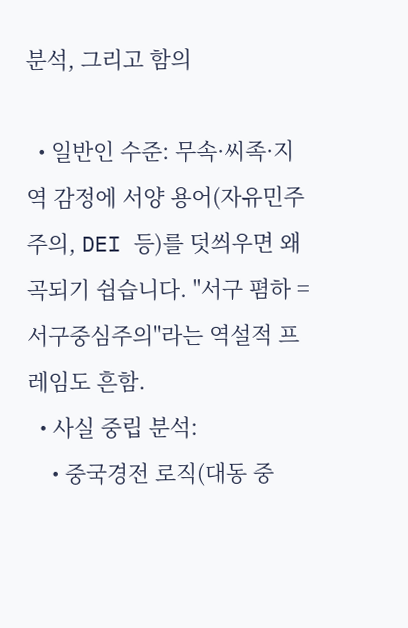분석, 그리고 함의

  • 일반인 수준: 무속·씨족·지역 감정에 서양 용어(자유민주주의, DEI 등)를 덧씌우면 왜곡되기 쉽습니다. "서구 폄하 = 서구중심주의"라는 역설적 프레임도 흔함.
  • 사실 중립 분석:
    • 중국경전 로직(대동 중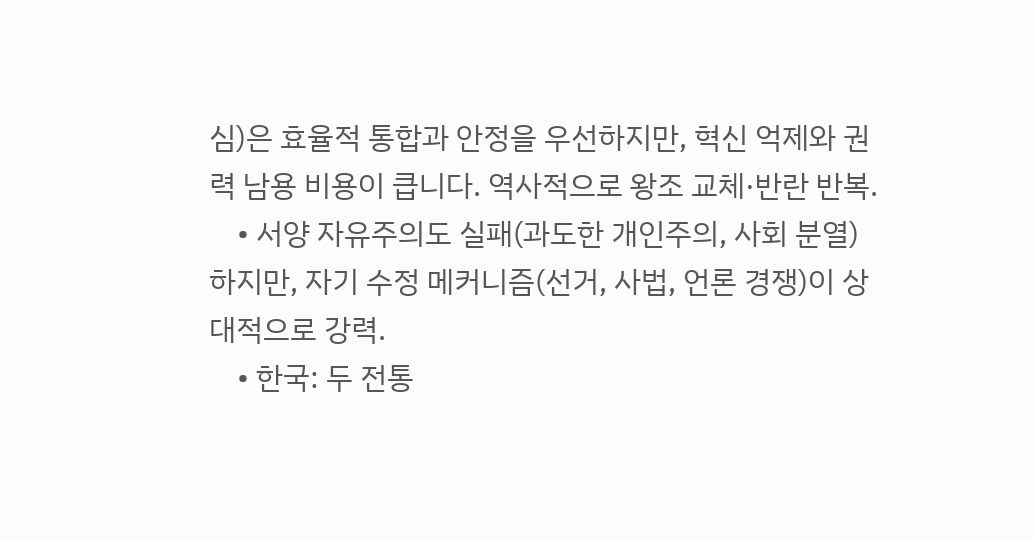심)은 효율적 통합과 안정을 우선하지만, 혁신 억제와 권력 남용 비용이 큽니다. 역사적으로 왕조 교체·반란 반복.
    • 서양 자유주의도 실패(과도한 개인주의, 사회 분열)하지만, 자기 수정 메커니즘(선거, 사법, 언론 경쟁)이 상대적으로 강력.
    • 한국: 두 전통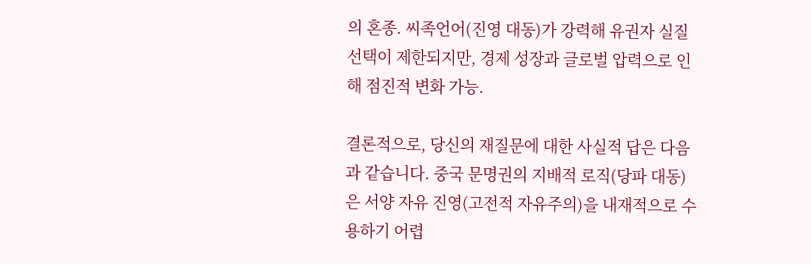의 혼종. 씨족언어(진영 대동)가 강력해 유권자 실질 선택이 제한되지만, 경제 성장과 글로벌 압력으로 인해 점진적 변화 가능.

결론적으로, 당신의 재질문에 대한 사실적 답은 다음과 같습니다. 중국 문명권의 지배적 로직(당파 대동)은 서양 자유 진영(고전적 자유주의)을 내재적으로 수용하기 어렵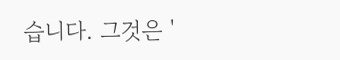습니다. 그것은 '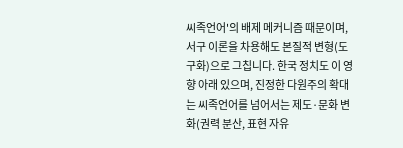씨족언어'의 배제 메커니즘 때문이며, 서구 이론을 차용해도 본질적 변형(도구화)으로 그칩니다. 한국 정치도 이 영향 아래 있으며, 진정한 다원주의 확대는 씨족언어를 넘어서는 제도·문화 변화(권력 분산, 표현 자유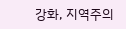강화, 지역주의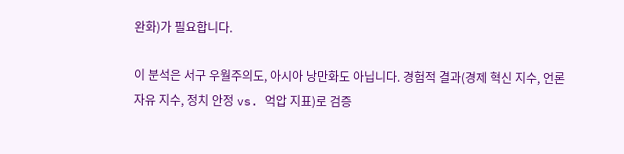완화)가 필요합니다.

이 분석은 서구 우월주의도, 아시아 낭만화도 아닙니다. 경험적 결과(경제 혁신 지수, 언론 자유 지수, 정치 안정 vs. 억압 지표)로 검증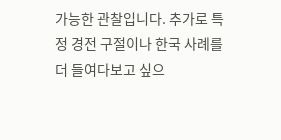가능한 관찰입니다. 추가로 특정 경전 구절이나 한국 사례를 더 들여다보고 싶으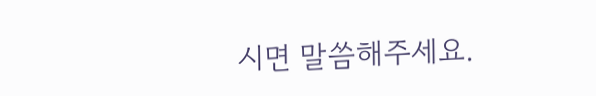시면 말씀해주세요.